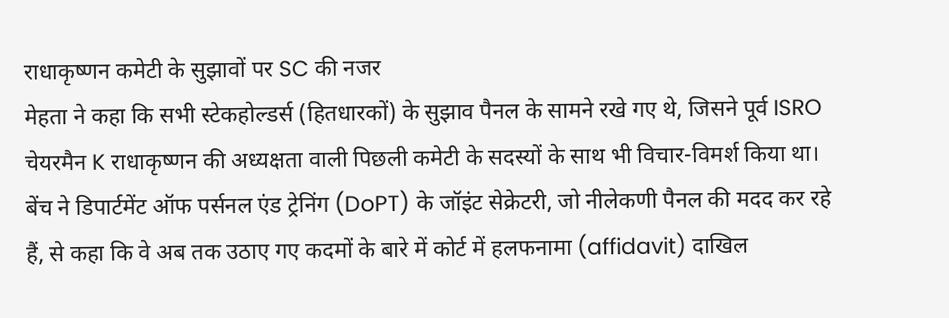राधाकृष्णन कमेटी के सुझावों पर SC की नजर
मेहता ने कहा कि सभी स्टेकहोल्डर्स (हितधारकों) के सुझाव पैनल के सामने रखे गए थे, जिसने पूर्व ISRO चेयरमैन K राधाकृष्णन की अध्यक्षता वाली पिछली कमेटी के सदस्यों के साथ भी विचार-विमर्श किया था। बेंच ने डिपार्टमेंट ऑफ पर्सनल एंड ट्रेनिंग (DoPT) के जॉइंट सेक्रेटरी, जो नीलेकणी पैनल की मदद कर रहे हैं, से कहा कि वे अब तक उठाए गए कदमों के बारे में कोर्ट में हलफनामा (affidavit) दाखिल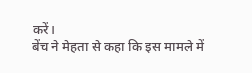करें।
बेंच ने मेहता से कहा कि इस मामले में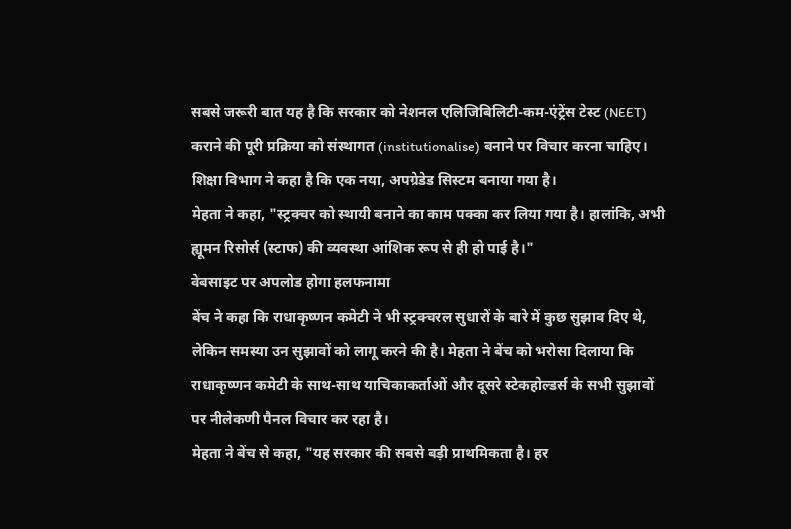सबसे जरूरी बात यह है कि सरकार को नेशनल एलिजिबिलिटी-कम-एंट्रेंस टेस्ट (NEET) कराने की पूरी प्रक्रिया को संस्थागत (institutionalise) बनाने पर विचार करना चाहिए। शिक्षा विभाग ने कहा है कि एक नया, अपग्रेडेड सिस्टम बनाया गया है।
मेहता ने कहा, "स्ट्रक्चर को स्थायी बनाने का काम पक्का कर लिया गया है। हालांकि, अभी ह्यूमन रिसोर्स (स्टाफ) की व्यवस्था आंशिक रूप से ही हो पाई है।"
वेबसाइट पर अपलोड होगा हलफनामा
बेंच ने कहा कि राधाकृष्णन कमेटी ने भी स्ट्रक्चरल सुधारों के बारे में कुछ सुझाव दिए थे, लेकिन समस्या उन सुझावों को लागू करने की है। मेहता ने बेंच को भरोसा दिलाया कि राधाकृष्णन कमेटी के साथ-साथ याचिकाकर्ताओं और दूसरे स्टेकहोल्डर्स के सभी सुझावों पर नीलेकणी पैनल विचार कर रहा है।
मेहता ने बेंच से कहा, "यह सरकार की सबसे बड़ी प्राथमिकता है। हर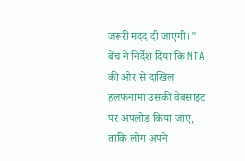जरूरी मदद दी जाएगी।"
बेंच ने निर्देश दिया कि NTA की ओर से दाखिल हलफनामा उसकी वेबसाइट पर अपलोड किया जाए, ताकि लोग अपने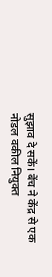सुझाव दे सकें। बेंच ने केंद्र से एक नोडल वकील नियुक्त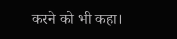करने को भी कहा।